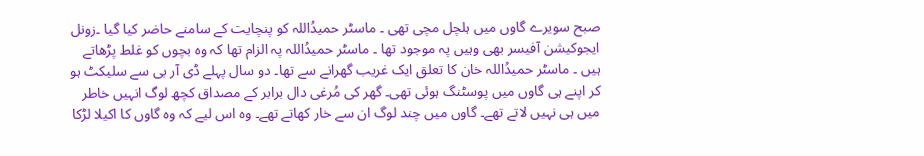صبح سویرے گاوں میں ہلچل مچی تھی ۔ ماسٹر حمیدُاللہ کو پنچایت کے سامنے حاضر کیا گیا ۔زونل ایجوکیشن آفیسر بھی وہیں پہ موجود تھا ۔ ماسٹر حمیدُاللہ پہ الزام تھا کہ وہ بچوں کو غلط پڑھاتے ہیں ۔ ماسٹر حمیدُاللہ خان کا تعلق ایک غریب گھرانے سے تھا۔ دو سال پہلے ڈی آر بی سے سلیکٹ ہو کر اپنے ہی گاوں میں پوسٹنگ ہوئی تھی۔ گھر کی مُرغی دال برابر کے مصداق کچھ لوگ انہیں خاطر میں ہی نہیں لاتے تھے۔ گاوں میں چند لوگ ان سے خار کھاتے تھے۔ وہ اس لیے کہ وہ گاوں کا اکیلا لڑکا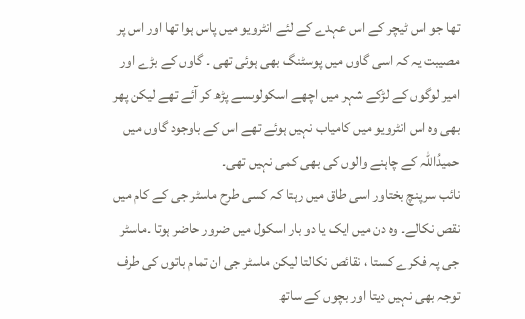تھا جو اس ٹیچر کے اس عہدے کے لئے انٹرویو میں پاس ہوا تھا اور اس پر مصیبت یہ کہ اسی گاوں میں پوسٹنگ بھی ہوئی تھی ۔ گاوں کے بڑے اور امیر لوگوں کے لڑکے شہر میں اچھے اسکولوںسے پڑھ کر آئے تھے لیکن پھر بھی وہ اس انٹرویو میں کامیاب نہیں ہوئے تھے اس کے باوجود گاوں میں حمیدُاللہ کے چاہنے والوں کی بھی کمی نہیں تھی۔
نائب سرپنچ بختاور اسی طاق میں رہتا کہ کسی طرح ماسٹر جی کے کام میں نقص نکالے۔ وہ دن میں ایک یا دو بار اسکول میں ضرور حاضر ہوتا ۔ماسٹر جی پہ فکرے کستا ، نقائص نکالتا لیکن ماسٹر جی ان تمام باتوں کی طرف توجہ بھی نہیں دیتا اور بچوں کے ساتھ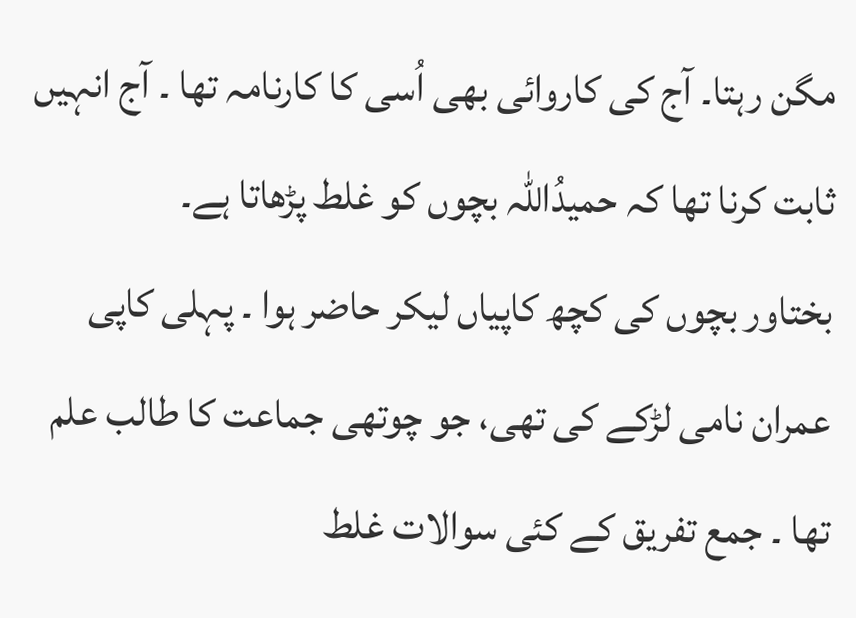مگن رہتا۔ آج کی کاروائی بھی اُسی کا کارنامہ تھا ۔ آج انہیں ثابت کرنا تھا کہ حمیدُاللہ بچوں کو غلط پڑھاتا ہے۔
بختاور بچوں کی کچھ کاپیاں لیکر حاضر ہوا ۔ پہلی کاپی عمران نامی لڑکے کی تھی، جو چوتھی جماعت کا طالب علم تھا ۔ جمع تفریق کے کئی سوالات غلط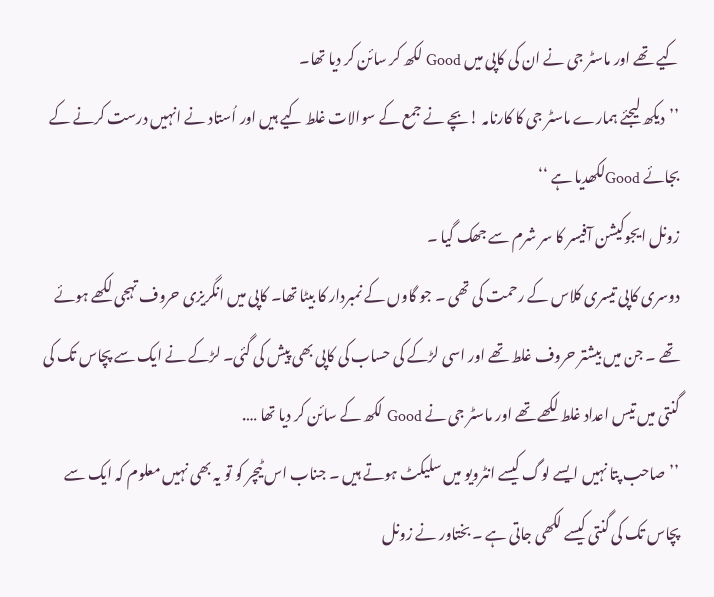کیے تھے اور ماسٹر جی نے ان کی کاپی میں Good لکھ کر سائن کر دیا تھا۔
’’دیکھ لیجئے ہمارے ماسٹر جی کا کارنامہ !بچے نے جمع کے سوالات غلط کیے ہیں اور اُستاد نے انہیں درست کرنے کے بجائے Goodلکھدیا ہے ‘‘
زونل ایجوکیشن آفیسر کا سر شرم سے جھک گیا ۔
دوسری کاپی تیسری کلاس کے رحمت کی تھی ۔ جو گاوں کے نمبردار کا بیٹا تھا۔ کاپی میں انگریزی حروف تہجی لکھے ہوئے تھے ۔ جن میں بیشتر حروف غلط تھے اور اسی لڑکے کی حساب کی کاپی بھی پیش کی گئی۔ لڑکے نے ایک سے پچاس تک کی گنتی میں تیس اعداد غلط لکھے تھے اور ماسٹر جی نے Good لکھ کے سائن کر دیا تھا ….
’’صاحب پتا نہیں ایسے لوگ کیسے انٹرویو میں سلیکٹ ہوتے ہیں ۔ جناب اس ٹیچر کو تو یہ بھی نہیں معلوم کہ ایک سے پچاس تک کی گنتی کیسے لکھی جاتی ہے ۔ بختاور نے زونل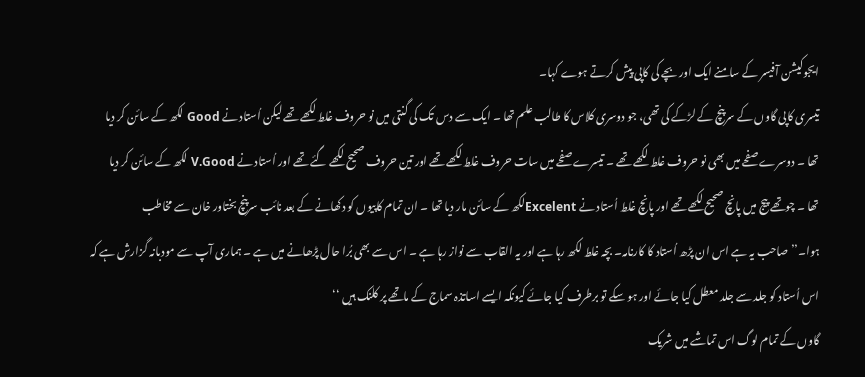ایجوکیشن آفیسر کے سامنے ایک اور بچے کی کاپی پیش کرتے ہوے کہا۔
تیسری کاپی گاوں کے سرپنچ کے لڑکے کی تھی، جو دوسری کلاس کا طالب علم تھا ۔ ایک سے دس تک کی گنتی میں نو حروف غلط لکھے تھے لیکن اُستاد نے Good لکھ کے سائن کر دیا تھا ۔ دوسرے صفحے میں بھی نو حروف غلط لکھے تھے ۔ تیسرے صفحے میں سات حروف غلط لکھے تھے اور تین حروف صحیح لکھے گئے تھے اور اُستاد نے V.Good لکھ کے سائن کر دیا تھا ۔ چوتھے پیج میں پانچ صحیح لکھے تھے اور پانچ غلط اُستاد نے Excelentلکھ کے سائن مار دیا تھا ۔ ان تمام کاپیوں کو دکھانے کے بعد نائب سرپنچ بختاور خان سے مخاطب ہوا۔’’صاحب یہ ہے اس ان پڑھ اُستاد کا کارنامہ۔ بچہ غلط لکھ رہا ہے اور یہ القاب سے نواز رہا ہے ۔ اس سے بھی بُرا حال پڑھانے میں ہے ۔ ہماری آپ سے مودبانہ گزارش ہے کہ اس اُستاد کو جلد سے جلد معطل کیا جائے اور ہو سکے تو برطرف کیا جائے کیونکہ ایسے اساتذہ سماج کے ماتھے پر کلنک ہیں ‘‘
گاوں کے تمام لوگ اس تماشے میں شریک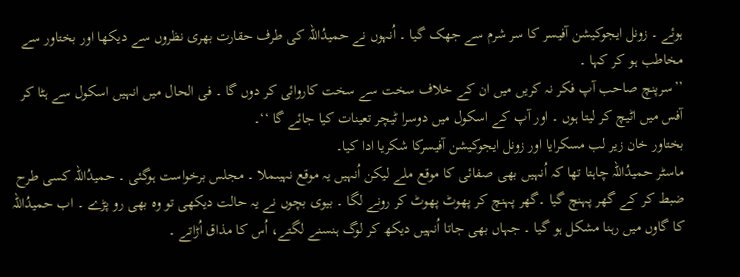ہوئے ۔ زونل ایجوکیشن آفیسر کا سر شرم سے جھک گیا ۔ اُنہوں نے حمیدُاللہ کی طرف حقارت بھری نظروں سے دیکھا اور بختاور سے مخاطب ہو کر کہا ۔
’’سرپنچ صاحب آپ فکر نہ کریں میں ان کے خلاف سخت سے سخت کاروائی کر دوں گا ۔ فی الحال میں انہیں اسکول سے ہٹا کر آفس میں اٹیچ کر لیتا ہوں ۔ اور آپ کے اسکول میں دوسرا ٹیچر تعینات کیا جائے گا ‘‘۔
بختاور خان زیر لب مسکرایا اور زونل ایجوکیشن آفیسرکا شکریا ادا کیا۔
ماسٹر حمیدُاللہ چاہتا تھا کہ اُنہیں بھی صفائی کا موقع ملے لیکن اُنہیں یہ موقع نہیںملا ۔ مجلس برخواست ہوگئی ۔ حمیدُاللہ کسی طرح ضبط کر کے گھر پہنچ گیا ۔گھر پہنچ کر پھوٹ پھوٹ کر رونے لگا ۔ بیوی بچوں نے یہ حالت دیکھی تو وہ بھی رو پڑے ۔ اب حمیدُاللہ کا گاوں میں رہنا مشکل ہو گیا ۔ جہاں بھی جاتا اُنہیں دیکھ کر لوگ ہنسنے لگتے، اُس کا مذاق اُڑاتے ۔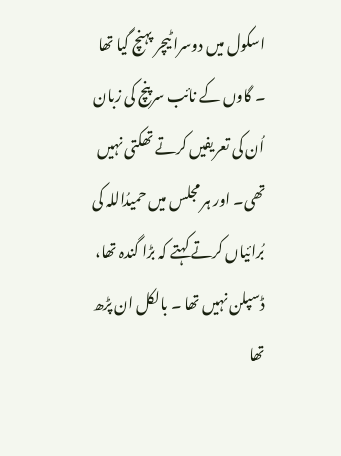اسکول میں دوسرا ٹیچر پہنچ گیا تھا ۔ گاوں کے نائب سرپنچ کی زبان اُن کی تعریفیں کرتے تھکتی نہیں تھی۔ اور ہر مجلس میں حمیدُاللہ کی بُرائیاں کرتے کہتے کہ بڑا گندہ تھا، ڈسپلن نہیں تھا ۔ بالکل ان پڑھ تھا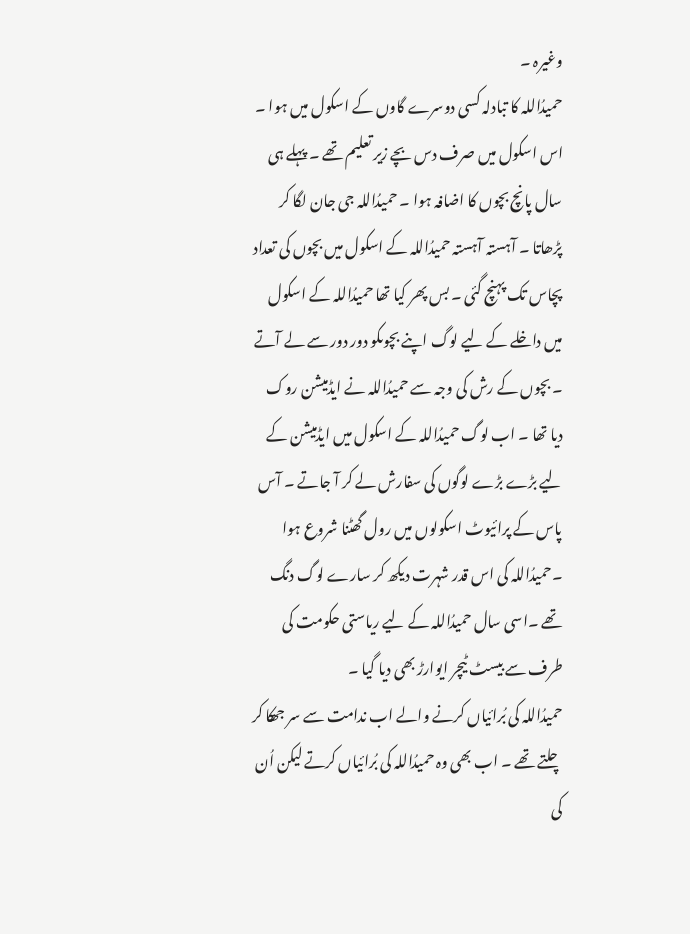وغیرہ ۔
حمیدُاللہ کا تبادلہ کسی دوسرے گاوں کے اسکول میں ہوا ۔ اس اسکول میں صرف دس بچے زیر تعلیم تھے ۔ پہلے ہی سال پانچ بچوں کا اضافہ ہوا ۔ حمیدُاللہ جی جان لگا کر پڑھاتا ۔ آہستہ آہستہ حمیدُاللہ کے اسکول میں بچوں کی تعداد پچاس تک پہنچ گئی ۔ بس پھر کیا تھا حمیدُاللہ کے اسکول میں داخلے کے لیے لوگ اپنے بچوںکو دور دور سے لے آتے ۔ بچوں کے رش کی وجہ سے حمیدُاللہ نے ایڈمیشن روک دیا تھا ۔ اب لوگ حمیدُاللہ کے اسکول میں ایڈمیشن کے لیے بڑے بڑے لوگوں کی سفارش لے کر آ جاتے ۔ آس پاس کے پرائیوٹ اسکولوں میں رول گھٹنا شروع ہوا ۔حمیدُاللہ کی اس قدر شہرت دیکھ کر سارے لوگ دنگ تھے ۔اسی سال حمیدُاللہ کے لیے ریاستی حکومت کی طرف سے بیسٹ ٹیچر ایوارڑ بھی دیا گیا ۔
حمیدُاللہ کی بُرائیاں کرنے والے اب ندامت سے سر جھکا کر چلتے تھے ۔ اب بھی وہ حمیدُاللہ کی بُرائیاں کرتے لیکن اُن کی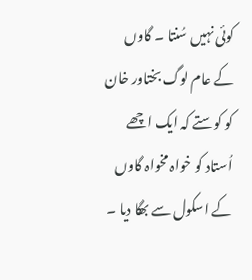کوئی نہیں سُنتا ۔ گاوں کے عام لوگ بختاور خان کو کوستے کہ ایک اچھے اُستاد کو خواہ مخواہ گاوں کے اسکول سے بھگا دیا ۔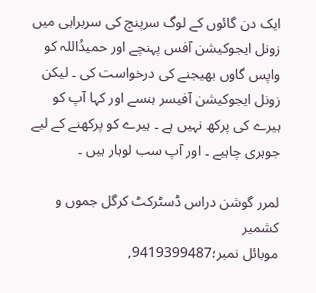ایک دن گائوں کے لوگ سرپنچ کی سربراہی میں زونل ایجوکیشن آفس پہنچے اور حمیدُاللہ کو واپس گاوں بھیجنے کی درخواست کی ۔ لیکن زونل ایجوکیشن آفیسر ہنسے اور کہا آپ کو ہیرے کی پرکھ نہیں ہے ۔ ہیرے کو پرکھنے کے لیے جوہری چاہیے ۔ اور آپ سب لوہار ہیں ۔

لمرر گوشن دراس ڈسٹرکٹ کرگل جموں و کشمیر
موبائل نمبر؛9419399487,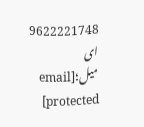9622221748
ای میل؛[email protected]